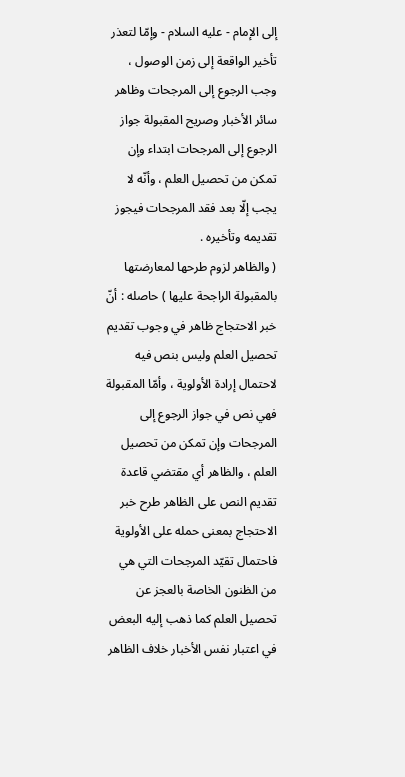إلى الإمام - عليه السلام - وإمّا لتعذر تأخير الواقعة إلى زمن الوصول ، وجب الرجوع إلى المرجحات وظاهر سائر الأخبار وصريح المقبولة جواز الرجوع إلى المرجحات ابتداء وإن تمكن من تحصيل العلم ، وأنّه لا يجب إلّا بعد فقد المرجحات فيجوز تقديمه وتأخيره .
( والظاهر لزوم طرحها لمعارضتها بالمقبولة الراجحة عليها ) حاصله : أنّ خبر الاحتجاج ظاهر في وجوب تقديم تحصيل العلم وليس بنص فيه لاحتمال إرادة الأولوية ، وأمّا المقبولة فهي نص في جواز الرجوع إلى المرجحات وإن تمكن من تحصيل العلم ، والظاهر أي مقتضي قاعدة تقديم النص على الظاهر طرح خبر الاحتجاج بمعنى حمله على الأولوية فاحتمال تقيّد المرجحات التي هي من الظنون الخاصة بالعجز عن تحصيل العلم كما ذهب إليه البعض في اعتبار نفس الأخبار خلاف الظاهر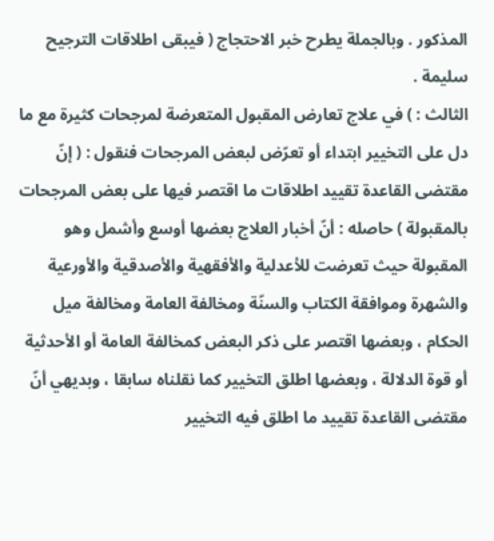المذكور . وبالجملة يطرح خبر الاحتجاج ( فيبقى اطلاقات الترجيح سليمة .
الثالث : ) في علاج تعارض المقبول المتعرضة لمرجحات كثيرة مع ما دل على التخيير ابتداء أو تعرّض لبعض المرجحات فنقول : ( إنّ مقتضى القاعدة تقييد اطلاقات ما اقتصر فيها على بعض المرجحات بالمقبولة ) حاصله : أنّ أخبار العلاج بعضها أوسع وأشمل وهو المقبولة حيث تعرضت للأعدلية والأفقهية والأصدقية والأورعية والشهرة وموافقة الكتاب والسنّة ومخالفة العامة ومخالفة ميل الحكام ، وبعضها اقتصر على ذكر البعض كمخالفة العامة أو الأحدثية أو قوة الدلالة ، وبعضها اطلق التخيير كما نقلناه سابقا ، وبديهي أنّ مقتضى القاعدة تقييد ما اطلق فيه التخيير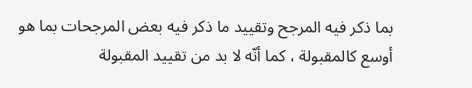بما ذكر فيه المرجح وتقييد ما ذكر فيه بعض المرجحات بما هو أوسع كالمقبولة ، كما أنّه لا بد من تقييد المقبولة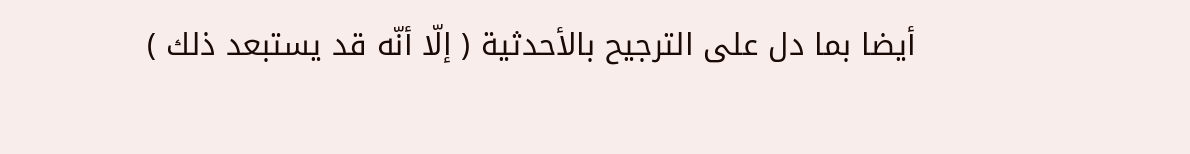أيضا بما دل على الترجيح بالأحدثية ( إلّا أنّه قد يستبعد ذلك )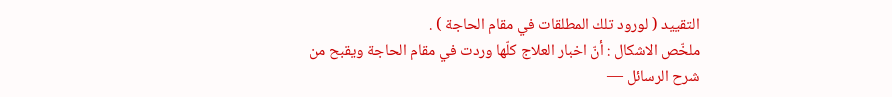التقييد ( لورود تلك المطلقات في مقام الحاجة ) .
ملخّص الاشكال : أنّ اخبار العلاج كلّها وردت في مقام الحاجة ويقبح من
شرح الرسائل —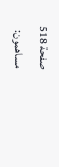صفحة 518
مساهمون: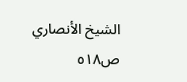الشيخ الأنصاري
ص٥١٨